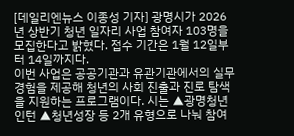[데일리엔뉴스 이종성 기자] 광명시가 2026년 상반기 청년 일자리 사업 참여자 103명을 모집한다고 밝혔다. 접수 기간은 1월 12일부터 14일까지다.
이번 사업은 공공기관과 유관기관에서의 실무 경험을 제공해 청년의 사회 진출과 진로 탐색을 지원하는 프로그램이다. 시는 ▲광명청년인턴 ▲청년성장 등 2개 유형으로 나눠 참여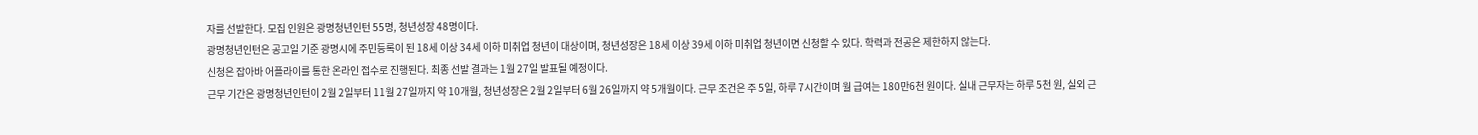자를 선발한다. 모집 인원은 광명청년인턴 55명, 청년성장 48명이다.
광명청년인턴은 공고일 기준 광명시에 주민등록이 된 18세 이상 34세 이하 미취업 청년이 대상이며, 청년성장은 18세 이상 39세 이하 미취업 청년이면 신청할 수 있다. 학력과 전공은 제한하지 않는다.
신청은 잡아바 어플라이를 통한 온라인 접수로 진행된다. 최종 선발 결과는 1월 27일 발표될 예정이다.
근무 기간은 광명청년인턴이 2월 2일부터 11월 27일까지 약 10개월, 청년성장은 2월 2일부터 6월 26일까지 약 5개월이다. 근무 조건은 주 5일, 하루 7시간이며 월 급여는 180만6천 원이다. 실내 근무자는 하루 5천 원, 실외 근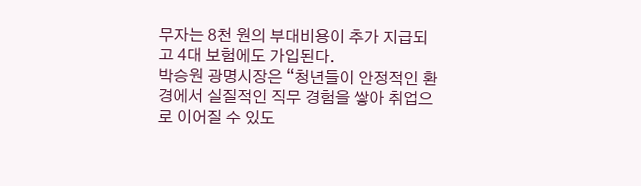무자는 8천 원의 부대비용이 추가 지급되고 4대 보험에도 가입된다.
박승원 광명시장은 “청년들이 안정적인 환경에서 실질적인 직무 경험을 쌓아 취업으로 이어질 수 있도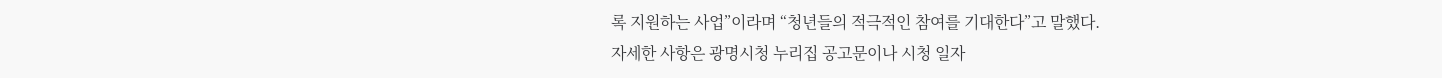록 지원하는 사업”이라며 “청년들의 적극적인 참여를 기대한다”고 말했다.
자세한 사항은 광명시청 누리집 공고문이나 시청 일자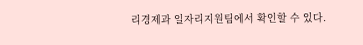리경제과 일자리지원팀에서 확인할 수 있다.